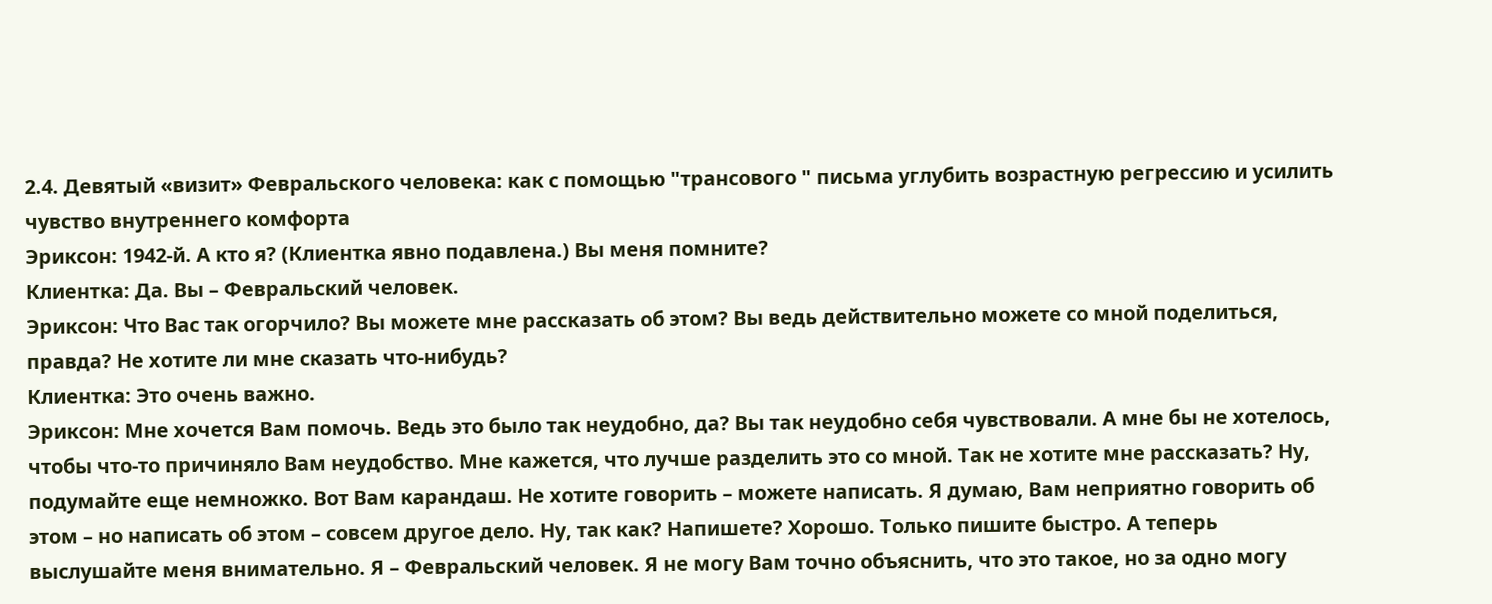2.4. Девятый «визит» Февральского человека: как с помощью "трансового " письма углубить возрастную регрессию и усилить чувство внутреннего комфорта
Эриксон: 1942-й. А кто я? (Клиентка явно подавлена.) Вы меня помните?
Клиентка: Да. Вы – Февральский человек.
Эриксон: Что Вас так огорчило? Вы можете мне рассказать об этом? Вы ведь действительно можете со мной поделиться, правда? Не хотите ли мне сказать что-нибудь?
Клиентка: Это очень важно.
Эриксон: Мне хочется Вам помочь. Ведь это было так неудобно, да? Вы так неудобно себя чувствовали. А мне бы не хотелось, чтобы что-то причиняло Вам неудобство. Мне кажется, что лучше разделить это со мной. Так не хотите мне рассказать? Ну, подумайте еще немножко. Вот Вам карандаш. Не хотите говорить – можете написать. Я думаю, Вам неприятно говорить об этом – но написать об этом – совсем другое дело. Ну, так как? Напишете? Хорошо. Только пишите быстро. А теперь выслушайте меня внимательно. Я – Февральский человек. Я не могу Вам точно объяснить, что это такое, но за одно могу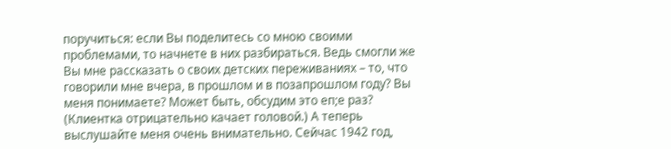поручиться: если Вы поделитесь со мною своими проблемами, то начнете в них разбираться. Ведь смогли же Вы мне рассказать о своих детских переживаниях – то, что говорили мне вчера, в прошлом и в позапрошлом году? Вы меня понимаете? Может быть, обсудим это еп;е раз? (Клиентка отрицательно качает головой.) А теперь выслушайте меня очень внимательно. Сейчас 1942 год,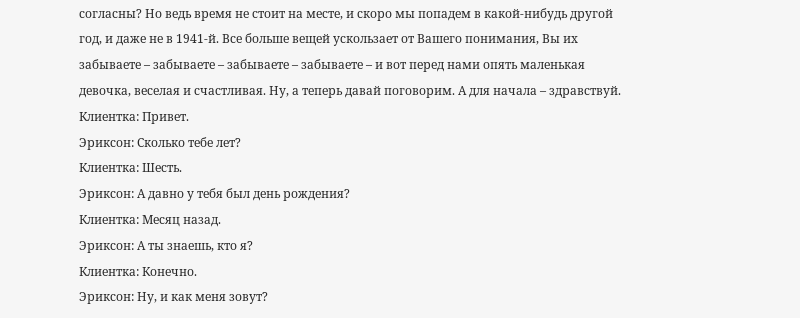согласны? Но ведь время не стоит на месте, и скоро мы попадем в какой-нибудь другой год, и даже не в 1941-й. Все больше вещей ускользает от Вашего понимания, Вы их забываете – забываете – забываете – забываете – и вот перед нами опять маленькая девочка, веселая и счастливая. Ну, а теперь давай поговорим. А для начала – здравствуй.
Клиентка: Привет.
Эриксон: Сколько тебе лет?
Клиентка: Шесть.
Эриксон: А давно у тебя был день рождения?
Клиентка: Месяц назад.
Эриксон: А ты знаешь, кто я?
Клиентка: Конечно.
Эриксон: Ну, и как меня зовут?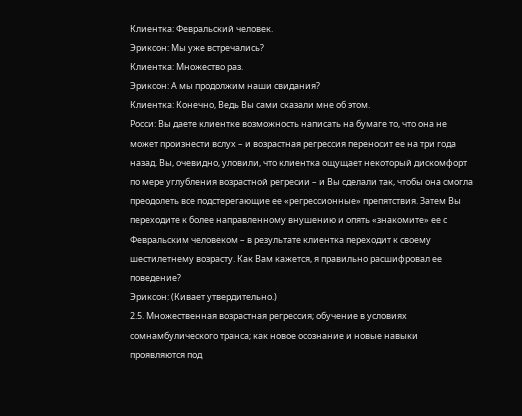Клиентка: Февральский человек.
Эриксон: Мы уже встречались?
Клиентка: Множество раз.
Эриксон: А мы продолжим наши свидания?
Клиентка: Конечно, Ведь Вы сами сказали мне об этом.
Росси: Вы даете клиентке возможность написать на бумаге то, что она не может произнести вслух – и возрастная регрессия переносит ее на три года назад. Вы, очевидно, уловили, что клиентка ощущает некоторый дискомфорт по мере углубления возрастной регресии – и Вы сделали так, чтобы она смогла преодолеть все подстерегающие ее «регрессионные» препятствия. Затем Вы переходите к более направленному внушению и опять «знакомите» ее с Февральским человеком – в результате клиентка переходит к своему шестилетнему возрасту. Как Вам кажется, я правильно расшифровал ее поведение?
Эриксон: (Кивает утвердительно.)
2.5. Множественная возрастная регрессия; обучение в условиях сомнамбулического транса; как новое осознание и новые навыки проявляются под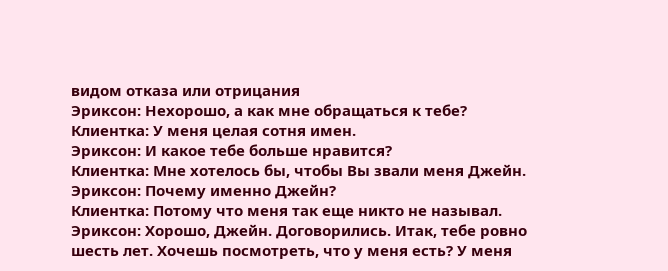видом отказа или отрицания
Эриксон: Нехорошо, а как мне обращаться к тебе?
Клиентка: У меня целая сотня имен.
Эриксон: И какое тебе больше нравится?
Клиентка: Мне хотелось бы, чтобы Вы звали меня Джейн.
Эриксон: Почему именно Джейн?
Клиентка: Потому что меня так еще никто не называл.
Эриксон: Хорошо, Джейн. Договорились. Итак, тебе ровно шесть лет. Хочешь посмотреть, что у меня есть? У меня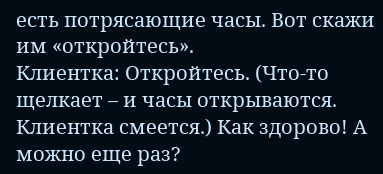есть потрясающие часы. Вот скажи им «откройтесь».
Клиентка: Откройтесь. (Что-то щелкает – и часы открываются. Клиентка смеется.) Как здорово! А можно еще раз?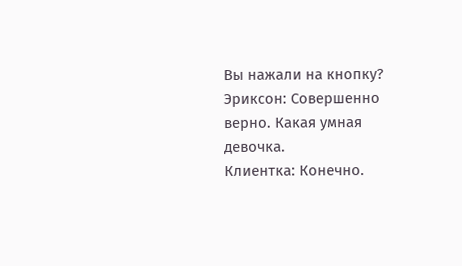Вы нажали на кнопку?
Эриксон: Совершенно верно. Какая умная девочка.
Клиентка: Конечно.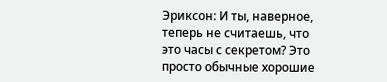Эриксон: И ты, наверное, теперь не считаешь, что это часы с секретом? Это просто обычные хорошие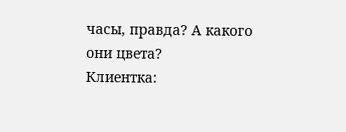часы, правда? А какого они цвета?
Клиентка: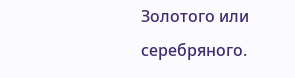Золотого или серебряного.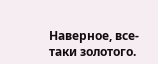Наверное, все-таки золотого.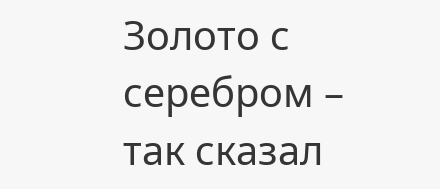Золото с серебром – так сказал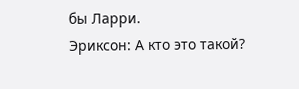бы Ларри.
Эриксон: А кто это такой?